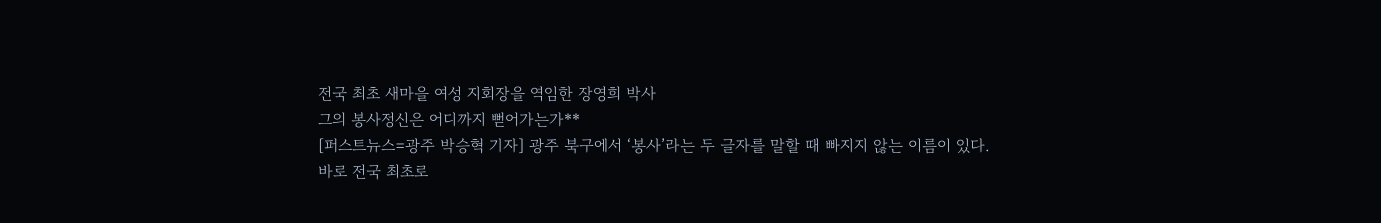전국 최초 새마을 여성 지회장을 역임한 장영희 박사
그의 봉사정신은 어디까지 뻗어가는가**
[퍼스트뉴스=광주 박승혁 기자] 광주 북구에서 ‘봉사’라는 두 글자를 말할 때 빠지지 않는 이름이 있다.
바로 전국 최초로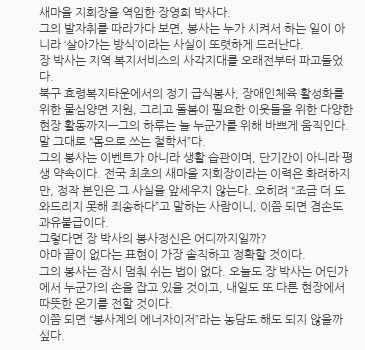새마을 지회장을 역임한 장영희 박사다.
그의 발자취를 따라가다 보면, 봉사는 누가 시켜서 하는 일이 아니라 ‘살아가는 방식’이라는 사실이 또렷하게 드러난다.
장 박사는 지역 복지서비스의 사각지대를 오래전부터 파고들었다.
북구 효령복지타운에서의 정기 급식봉사, 장애인체육 활성화를 위한 물심양면 지원, 그리고 돌봄이 필요한 이웃들을 위한 다양한 현장 활동까지—그의 하루는 늘 누군가를 위해 바쁘게 움직인다. 말 그대로 “몸으로 쓰는 철학서”다.
그의 봉사는 이벤트가 아니라 생활 습관이며, 단기간이 아니라 평생 약속이다. 전국 최초의 새마을 지회장이라는 이력은 화려하지만, 정작 본인은 그 사실을 앞세우지 않는다. 오히려 “조금 더 도와드리지 못해 죄송하다”고 말하는 사람이니, 이쯤 되면 겸손도 과유불급이다.
그렇다면 장 박사의 봉사정신은 어디까지일까?
아마 끝이 없다는 표현이 가장 솔직하고 정확할 것이다.
그의 봉사는 잠시 멈춰 쉬는 법이 없다. 오늘도 장 박사는 어딘가에서 누군가의 손을 잡고 있을 것이고, 내일도 또 다른 현장에서 따뜻한 온기를 전할 것이다.
이쯤 되면 “봉사계의 에너자이저”라는 농담도 해도 되지 않을까 싶다.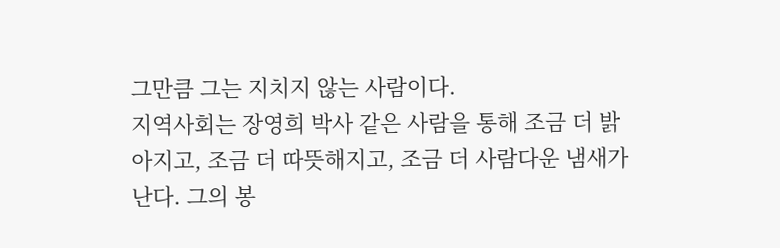그만큼 그는 지치지 않는 사람이다.
지역사회는 장영희 박사 같은 사람을 통해 조금 더 밝아지고, 조금 더 따뜻해지고, 조금 더 사람다운 냄새가 난다. 그의 봉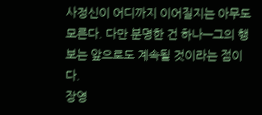사정신이 어디까지 이어질지는 아무도 모른다. 다만 분명한 건 하나—그의 행보는 앞으로도 계속될 것이라는 점이다.
장영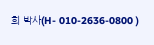희 박사(H- 010-2636-0800 )